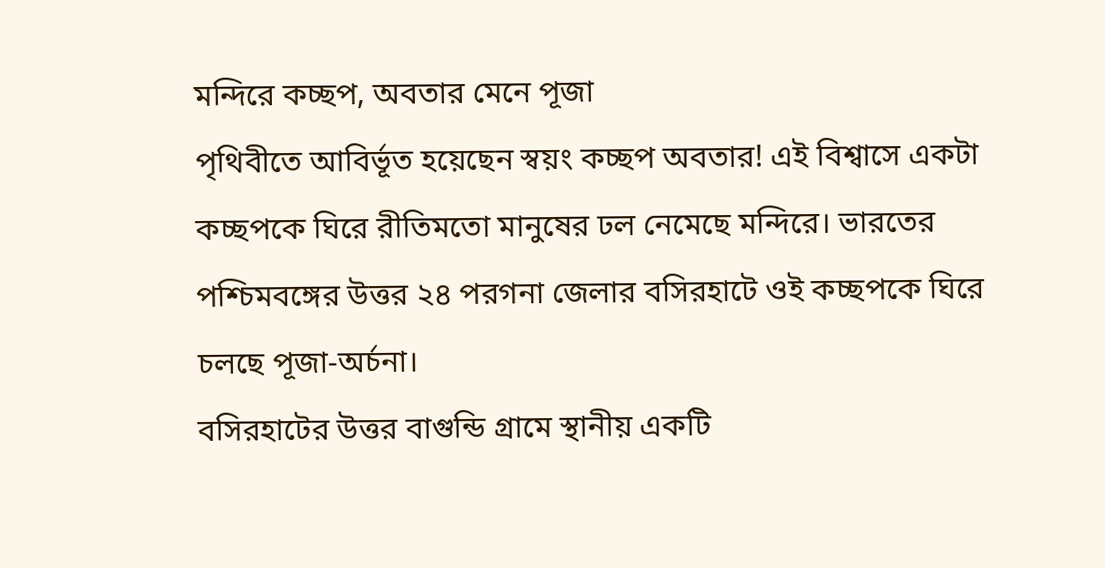মন্দিরে কচ্ছপ, অবতার মেনে পূজা
পৃথিবীতে আবির্ভূত হয়েছেন স্বয়ং কচ্ছপ অবতার! এই বিশ্বাসে একটা কচ্ছপকে ঘিরে রীতিমতো মানুষের ঢল নেমেছে মন্দিরে। ভারতের পশ্চিমবঙ্গের উত্তর ২৪ পরগনা জেলার বসিরহাটে ওই কচ্ছপকে ঘিরে চলছে পূজা-অর্চনা।
বসিরহাটের উত্তর বাগুন্ডি গ্রামে স্থানীয় একটি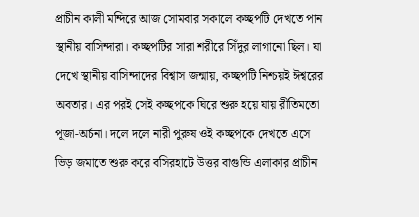প্রাচীন কালী মন্দিরে আজ সোমবার সকালে কচ্ছপটি দেখতে পান স্থানীয় বাসিন্দারা। কচ্ছপটির সারা শরীরে সিঁদুর লাগানো ছিল। যা দেখে স্থানীয় বাসিন্দাদের বিশ্বাস জন্মায়, কচ্ছপটি নিশ্চয়ই ঈশ্বরের অবতার। এর পরই সেই কচ্ছপকে ঘিরে শুরু হয়ে যায় রীতিমতো পূজা-অর্চনা। দলে দলে নারী পুরুষ ওই কচ্ছপকে দেখতে এসে ভিড় জমাতে শুরু করে বসিরহাটে উত্তর বাগুন্ডি এলাকার প্রাচীন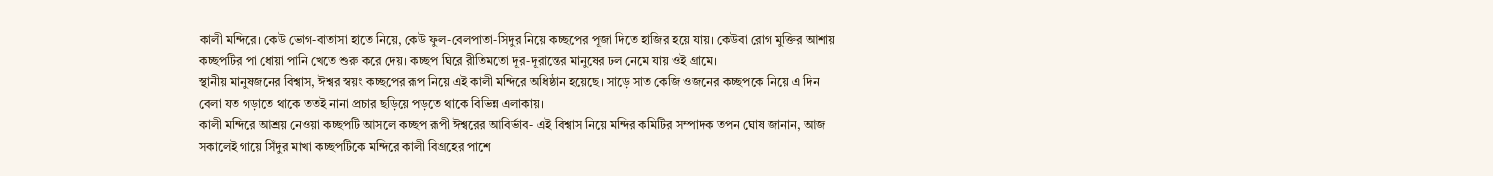কালী মন্দিরে। কেউ ভোগ-বাতাসা হাতে নিয়ে, কেউ ফুল-বেলপাতা-সিদুর নিয়ে কচ্ছপের পূজা দিতে হাজির হয়ে যায়। কেউবা রোগ মুক্তির আশায় কচ্ছপটির পা ধোয়া পানি খেতে শুরু করে দেয়। কচ্ছপ ঘিরে রীতিমতো দূর-দূরান্তের মানুষের ঢল নেমে যায় ওই গ্রামে।
স্থানীয় মানুষজনের বিশ্বাস, ঈশ্বর স্বয়ং কচ্ছপের রূপ নিয়ে এই কালী মন্দিরে অধিষ্ঠান হয়েছে। সাড়ে সাত কেজি ওজনের কচ্ছপকে নিয়ে এ দিন বেলা যত গড়াতে থাকে ততই নানা প্রচার ছড়িয়ে পড়তে থাকে বিভিন্ন এলাকায়।
কালী মন্দিরে আশ্রয় নেওয়া কচ্ছপটি আসলে কচ্ছপ রূপী ঈশ্বরের আবির্ভাব- এই বিশ্বাস নিয়ে মন্দির কমিটির সম্পাদক তপন ঘোষ জানান, আজ সকালেই গায়ে সিঁদুর মাখা কচ্ছপটিকে মন্দিরে কালী বিগ্রহের পাশে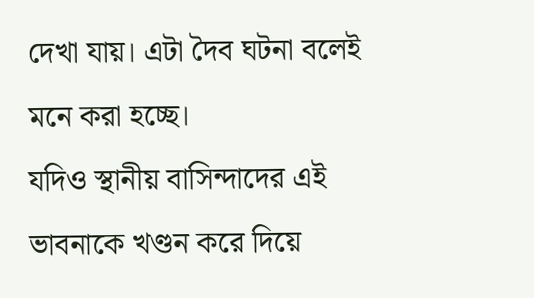দেখা যায়। এটা দৈব ঘটনা বলেই মনে করা হচ্ছে।
যদিও স্থানীয় বাসিন্দাদের এই ভাবনাকে খণ্ডন করে দিয়ে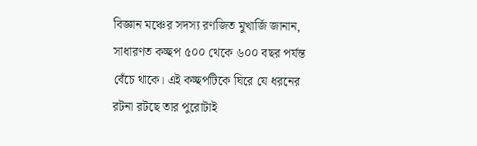বিজ্ঞান মঞ্চের সদস্য রণজিত মুখার্জি জানান, সাধারণত কচ্ছপ ৫০০ থেকে ৬০০ বছর পর্যন্ত বেঁচে থাকে। এই কচ্ছপটিকে ঘিরে যে ধরনের রটনা রটছে তার পুরোটাই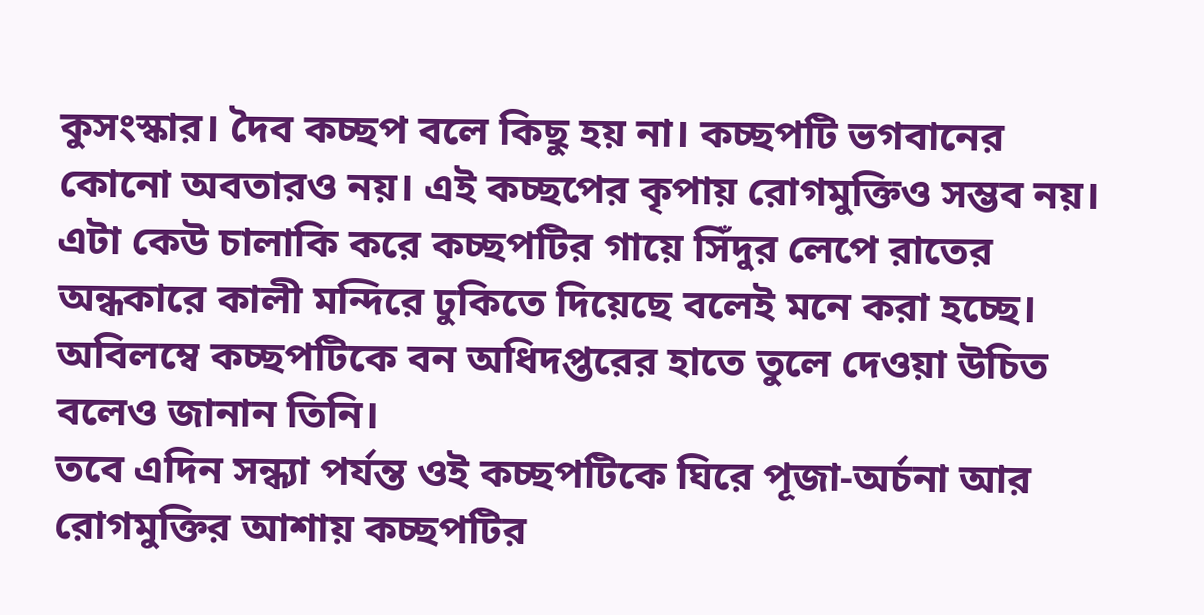কুসংস্কার। দৈব কচ্ছপ বলে কিছু হয় না। কচ্ছপটি ভগবানের কোনো অবতারও নয়। এই কচ্ছপের কৃপায় রোগমুক্তিও সম্ভব নয়। এটা কেউ চালাকি করে কচ্ছপটির গায়ে সিঁদুর লেপে রাতের অন্ধকারে কালী মন্দিরে ঢুকিতে দিয়েছে বলেই মনে করা হচ্ছে। অবিলম্বে কচ্ছপটিকে বন অধিদপ্তরের হাতে তুলে দেওয়া উচিত বলেও জানান তিনি।
তবে এদিন সন্ধ্যা পর্যন্ত ওই কচ্ছপটিকে ঘিরে পূজা-অর্চনা আর রোগমুক্তির আশায় কচ্ছপটির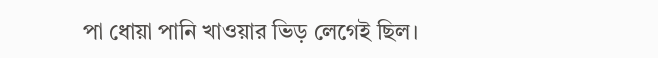পা ধোয়া পানি খাওয়ার ভিড় লেগেই ছিল।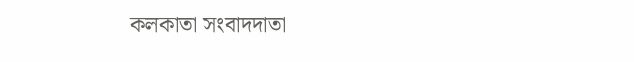কলকাতা সংবাদদাতা